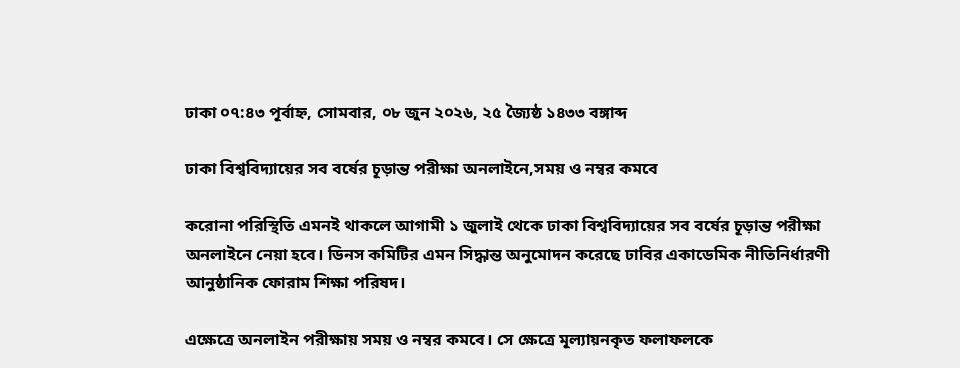ঢাকা ০৭:৪৩ পূর্বাহ্ন, সোমবার, ০৮ জুন ২০২৬, ২৫ জ্যৈষ্ঠ ১৪৩৩ বঙ্গাব্দ

ঢাকা বিশ্ববিদ্যায়ের সব বর্ষের চূড়ান্ত পরীক্ষা অনলাইনে,সময় ও নম্বর কমবে

করোনা পরিস্থিতি এমনই থাকলে আগামী ১ জুলাই থেকে ঢাকা বিশ্ববিদ্যায়ের সব বর্ষের চূড়ান্ত পরীক্ষা অনলাইনে নেয়া হবে। ডিনস কমিটির এমন সিদ্ধান্ত অনুমোদন করেছে ঢাবির একাডেমিক নীতিনির্ধারণী আনুষ্ঠানিক ফোরাম শিক্ষা পরিষদ।

এক্ষেত্রে অনলাইন পরীক্ষায় সময় ও নম্বর কমবে। সে ক্ষেত্রে মূল্যায়নকৃত ফলাফলকে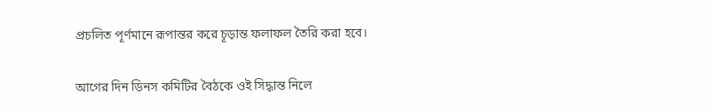প্রচলিত পূর্ণমানে রূপান্তর করে চূড়ান্ত ফলাফল তৈরি করা হবে।

আগের দিন ডিনস কমিটির বৈঠকে ওই সিদ্ধান্ত নিলে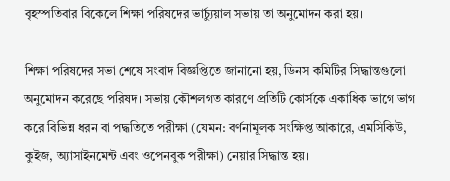বৃহস্পতিবার বিকেলে শিক্ষা পরিষদের ভার্চ্যুয়াল সভায় তা অনুমোদন করা হয়।

শিক্ষা পরিষদের সভা শেষে সংবাদ বিজ্ঞপ্তিতে জানানো হয়, ডিনস কমিটির সিদ্ধান্তগুলো অনুমোদন করেছে পরিষদ। সভায় কৌশলগত কারণে প্রতিটি কোর্সকে একাধিক ভাগে ভাগ করে বিভিন্ন ধরন বা পদ্ধতিতে পরীক্ষা (যেমন: বর্ণনামূলক সংক্ষিপ্ত আকারে, এমসিকিউ, কুইজ, অ্যাসাইনমেন্ট এবং ওপেনবুক পরীক্ষা) নেয়ার সিদ্ধান্ত হয়।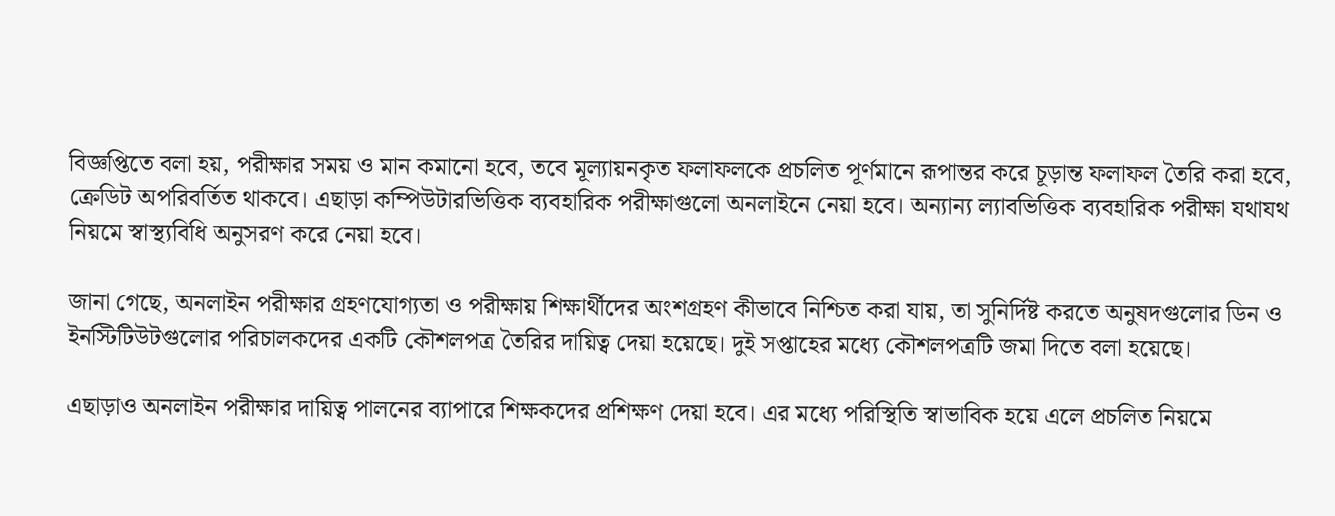বিজ্ঞপ্তিতে বলা হয়, পরীক্ষার সময় ও মান কমানো হবে, তবে মূল্যায়নকৃত ফলাফলকে প্রচলিত পূর্ণমানে রূপান্তর করে চূড়ান্ত ফলাফল তৈরি করা হবে, ক্রেডিট অপরিবর্তিত থাকবে। এছাড়া কম্পিউটারভিত্তিক ব্যবহারিক পরীক্ষাগুলো অনলাইনে নেয়া হবে। অন্যান্য ল্যাবভিত্তিক ব্যবহারিক পরীক্ষা যথাযথ নিয়মে স্বাস্থ্যবিধি অনুসরণ করে নেয়া হবে।

জানা গেছে, অনলাইন পরীক্ষার গ্রহণযোগ্যতা ও পরীক্ষায় শিক্ষার্থীদের অংশগ্রহণ কীভাবে নিশ্চিত করা যায়, তা সুনির্দিষ্ট করতে অনুষদগুলোর ডিন ও ইনস্টিটিউটগুলোর পরিচালকদের একটি কৌশলপত্র তৈরির দায়িত্ব দেয়া হয়েছে। দুই সপ্তাহের মধ্যে কৌশলপত্রটি জমা দিতে বলা হয়েছে।

এছাড়াও অনলাইন পরীক্ষার দায়িত্ব পালনের ব্যাপারে শিক্ষকদের প্রশিক্ষণ দেয়া হবে। এর মধ্যে পরিস্থিতি স্বাভাবিক হয়ে এলে প্রচলিত নিয়মে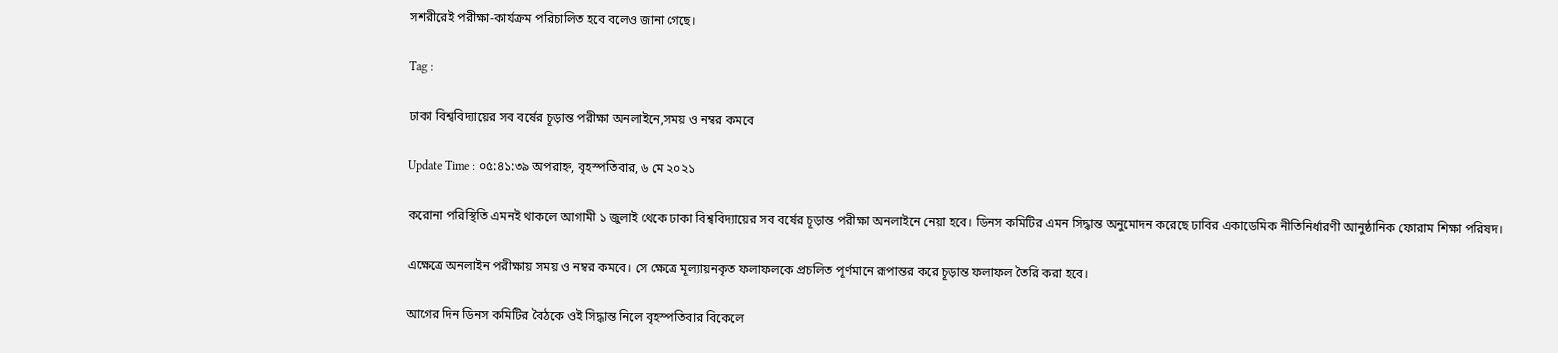সশরীরেই পরীক্ষা-কার্যক্রম পরিচালিত হবে বলেও জানা গেছে।

Tag :

ঢাকা বিশ্ববিদ্যায়ের সব বর্ষের চূড়ান্ত পরীক্ষা অনলাইনে,সময় ও নম্বর কমবে

Update Time : ০৫:৪১:৩৯ অপরাহ্ন, বৃহস্পতিবার, ৬ মে ২০২১

করোনা পরিস্থিতি এমনই থাকলে আগামী ১ জুলাই থেকে ঢাকা বিশ্ববিদ্যায়ের সব বর্ষের চূড়ান্ত পরীক্ষা অনলাইনে নেয়া হবে। ডিনস কমিটির এমন সিদ্ধান্ত অনুমোদন করেছে ঢাবির একাডেমিক নীতিনির্ধারণী আনুষ্ঠানিক ফোরাম শিক্ষা পরিষদ।

এক্ষেত্রে অনলাইন পরীক্ষায় সময় ও নম্বর কমবে। সে ক্ষেত্রে মূল্যায়নকৃত ফলাফলকে প্রচলিত পূর্ণমানে রূপান্তর করে চূড়ান্ত ফলাফল তৈরি করা হবে।

আগের দিন ডিনস কমিটির বৈঠকে ওই সিদ্ধান্ত নিলে বৃহস্পতিবার বিকেলে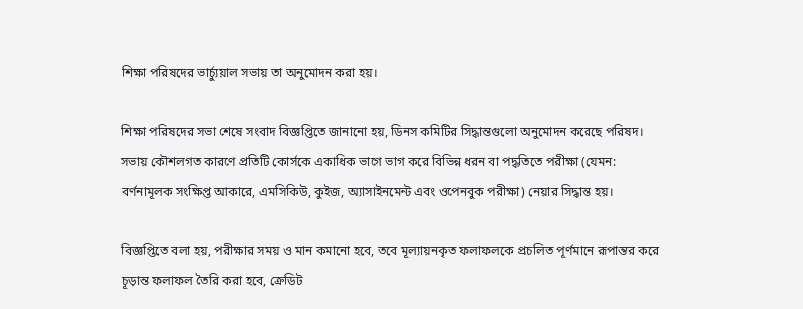শিক্ষা পরিষদের ভার্চ্যুয়াল সভায় তা অনুমোদন করা হয়।

শিক্ষা পরিষদের সভা শেষে সংবাদ বিজ্ঞপ্তিতে জানানো হয়, ডিনস কমিটির সিদ্ধান্তগুলো অনুমোদন করেছে পরিষদ। সভায় কৌশলগত কারণে প্রতিটি কোর্সকে একাধিক ভাগে ভাগ করে বিভিন্ন ধরন বা পদ্ধতিতে পরীক্ষা (যেমন: বর্ণনামূলক সংক্ষিপ্ত আকারে, এমসিকিউ, কুইজ, অ্যাসাইনমেন্ট এবং ওপেনবুক পরীক্ষা) নেয়ার সিদ্ধান্ত হয়।

বিজ্ঞপ্তিতে বলা হয়, পরীক্ষার সময় ও মান কমানো হবে, তবে মূল্যায়নকৃত ফলাফলকে প্রচলিত পূর্ণমানে রূপান্তর করে চূড়ান্ত ফলাফল তৈরি করা হবে, ক্রেডিট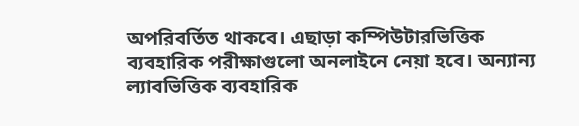অপরিবর্তিত থাকবে। এছাড়া কম্পিউটারভিত্তিক ব্যবহারিক পরীক্ষাগুলো অনলাইনে নেয়া হবে। অন্যান্য ল্যাবভিত্তিক ব্যবহারিক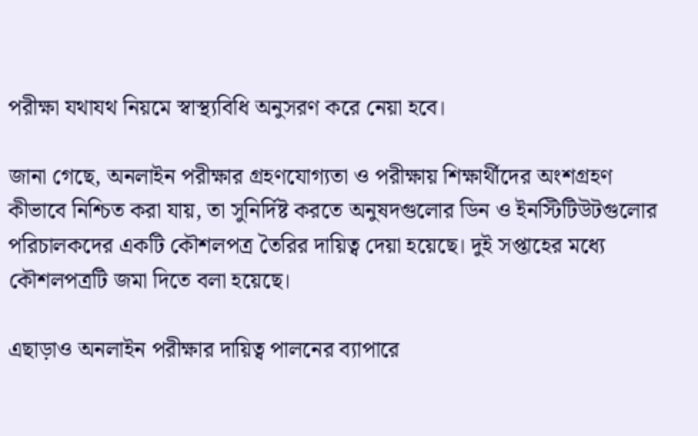পরীক্ষা যথাযথ নিয়মে স্বাস্থ্যবিধি অনুসরণ করে নেয়া হবে।

জানা গেছে, অনলাইন পরীক্ষার গ্রহণযোগ্যতা ও পরীক্ষায় শিক্ষার্থীদের অংশগ্রহণ কীভাবে নিশ্চিত করা যায়, তা সুনির্দিষ্ট করতে অনুষদগুলোর ডিন ও ইনস্টিটিউটগুলোর পরিচালকদের একটি কৌশলপত্র তৈরির দায়িত্ব দেয়া হয়েছে। দুই সপ্তাহের মধ্যে কৌশলপত্রটি জমা দিতে বলা হয়েছে।

এছাড়াও অনলাইন পরীক্ষার দায়িত্ব পালনের ব্যাপারে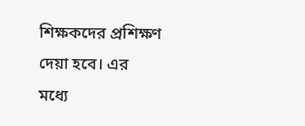শিক্ষকদের প্রশিক্ষণ দেয়া হবে। এর মধ্যে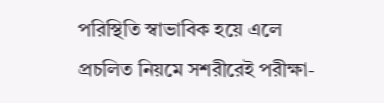পরিস্থিতি স্বাভাবিক হয়ে এলে প্রচলিত নিয়মে সশরীরেই পরীক্ষা-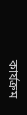কার্যক্রম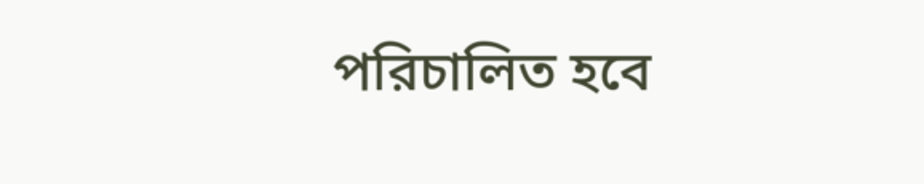পরিচালিত হবে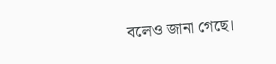বলেও জানা গেছে।